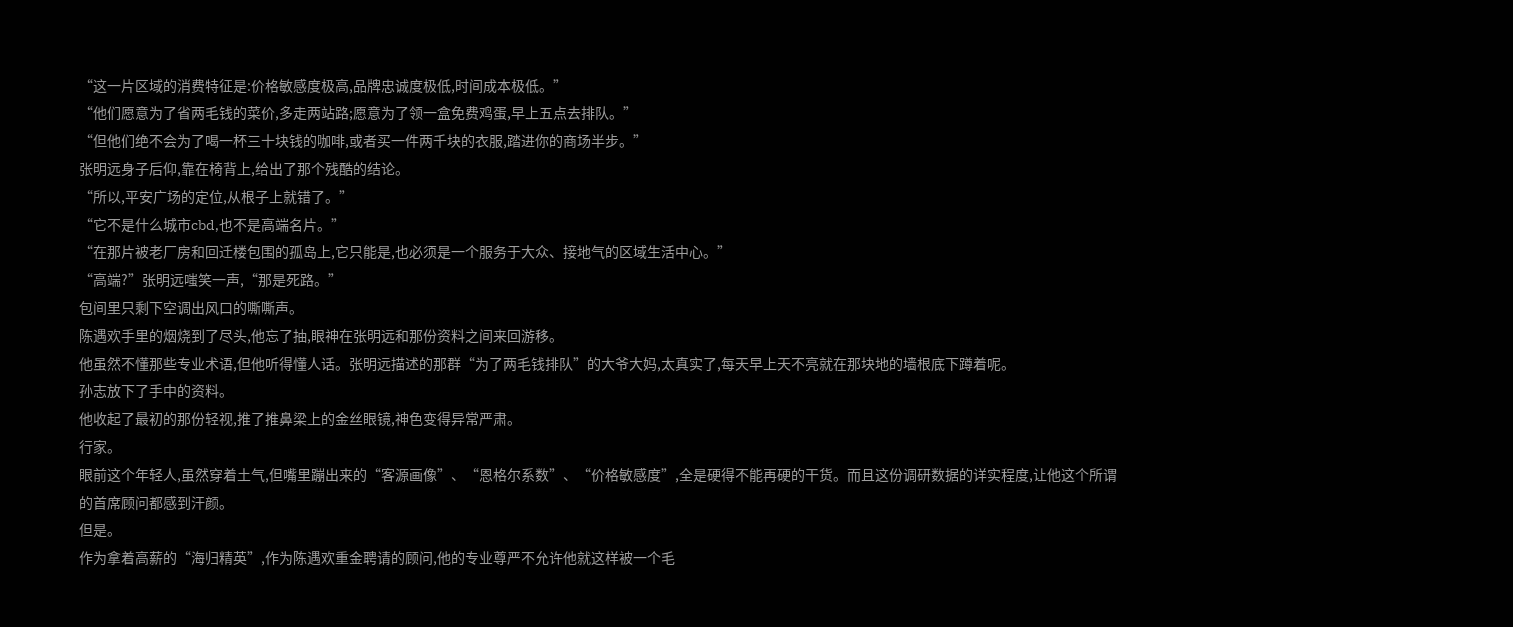“这一片区域的消费特征是:价格敏感度极高,品牌忠诚度极低,时间成本极低。”
“他们愿意为了省两毛钱的菜价,多走两站路;愿意为了领一盒免费鸡蛋,早上五点去排队。”
“但他们绝不会为了喝一杯三十块钱的咖啡,或者买一件两千块的衣服,踏进你的商场半步。”
张明远身子后仰,靠在椅背上,给出了那个残酷的结论。
“所以,平安广场的定位,从根子上就错了。”
“它不是什么城市cbd,也不是高端名片。”
“在那片被老厂房和回迁楼包围的孤岛上,它只能是,也必须是一个服务于大众、接地气的区域生活中心。”
“高端?”张明远嗤笑一声,“那是死路。”
包间里只剩下空调出风口的嘶嘶声。
陈遇欢手里的烟烧到了尽头,他忘了抽,眼神在张明远和那份资料之间来回游移。
他虽然不懂那些专业术语,但他听得懂人话。张明远描述的那群“为了两毛钱排队”的大爷大妈,太真实了,每天早上天不亮就在那块地的墙根底下蹲着呢。
孙志放下了手中的资料。
他收起了最初的那份轻视,推了推鼻梁上的金丝眼镜,神色变得异常严肃。
行家。
眼前这个年轻人,虽然穿着土气,但嘴里蹦出来的“客源画像”、“恩格尔系数”、“价格敏感度”,全是硬得不能再硬的干货。而且这份调研数据的详实程度,让他这个所谓的首席顾问都感到汗颜。
但是。
作为拿着高薪的“海归精英”,作为陈遇欢重金聘请的顾问,他的专业尊严不允许他就这样被一个毛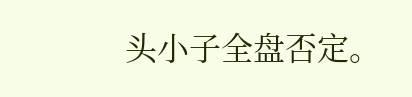头小子全盘否定。